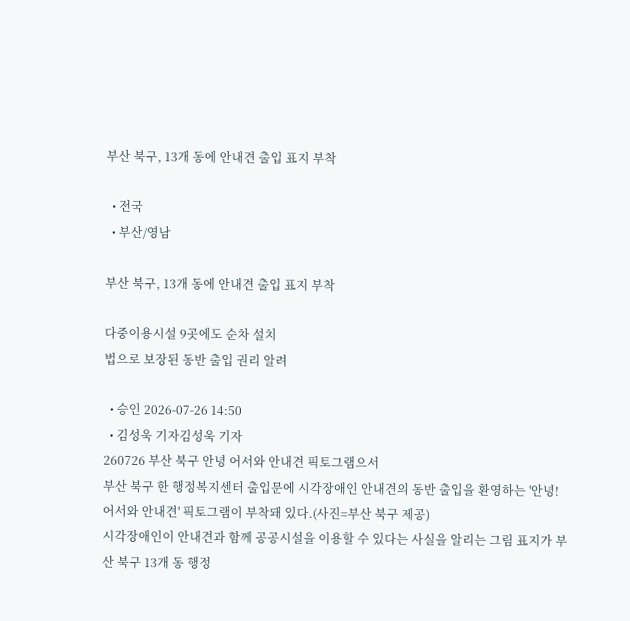부산 북구, 13개 동에 안내견 출입 표지 부착

  • 전국
  • 부산/영남

부산 북구, 13개 동에 안내견 출입 표지 부착

다중이용시설 9곳에도 순차 설치
법으로 보장된 동반 출입 권리 알려

  • 승인 2026-07-26 14:50
  • 김성욱 기자김성욱 기자
260726 부산 북구 안녕 어서와 안내견 픽토그램으서
부산 북구 한 행정복지센터 출입문에 시각장애인 안내견의 동반 출입을 환영하는 '안녕! 어서와 안내견' 픽토그램이 부착돼 있다.(사진=부산 북구 제공)
시각장애인이 안내견과 함께 공공시설을 이용할 수 있다는 사실을 알리는 그림 표지가 부산 북구 13개 동 행정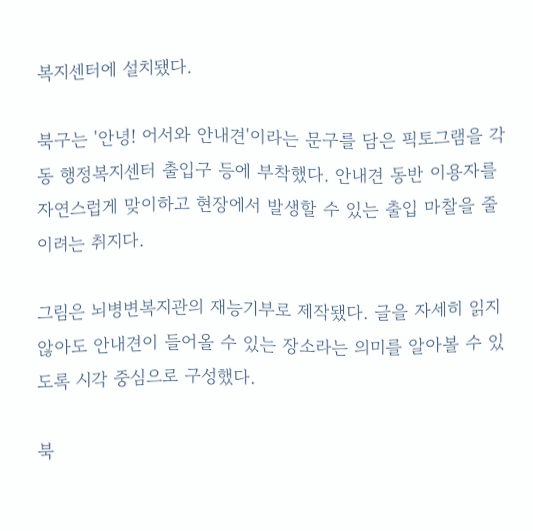복지센터에 설치됐다.

북구는 '안녕! 어서와 안내견'이라는 문구를 담은 픽토그램을 각 동 행정복지센터 출입구 등에 부착했다. 안내견 동반 이용자를 자연스럽게 맞이하고 현장에서 발생할 수 있는 출입 마찰을 줄이려는 취지다.

그림은 뇌병변복지관의 재능기부로 제작됐다. 글을 자세히 읽지 않아도 안내견이 들어올 수 있는 장소라는 의미를 알아볼 수 있도록 시각 중심으로 구성했다.

북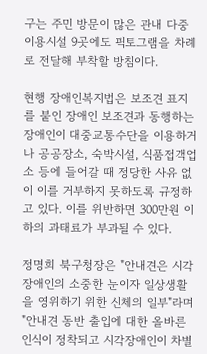구는 주민 방문이 많은 관내 다중이용시설 9곳에도 픽토그램을 차례로 전달해 부착할 방침이다.

현행 장애인복지법은 보조견 표지를 붙인 장애인 보조견과 동행하는 장애인이 대중교통수단을 이용하거나 공공장소, 숙박시설, 식품접객업소 등에 들어갈 때 정당한 사유 없이 이를 거부하지 못하도록 규정하고 있다. 이를 위반하면 300만원 이하의 과태료가 부과될 수 있다.

정명희 북구청장은 "안내견은 시각장애인의 소중한 눈이자 일상생활을 영위하기 위한 신체의 일부"라며 "안내견 동반 출입에 대한 올바른 인식이 정착되고 시각장애인이 차별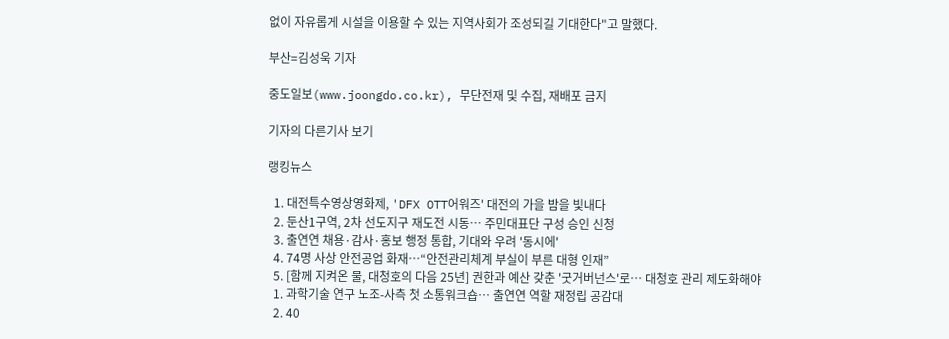없이 자유롭게 시설을 이용할 수 있는 지역사회가 조성되길 기대한다"고 말했다.

부산=김성욱 기자

중도일보(www.joongdo.co.kr), 무단전재 및 수집, 재배포 금지

기자의 다른기사 보기

랭킹뉴스

  1. 대전특수영상영화제, 'DFX OTT어워즈' 대전의 가을 밤을 빛내다
  2. 둔산1구역, 2차 선도지구 재도전 시동… 주민대표단 구성 승인 신청
  3. 출연연 채용·감사·홍보 행정 통합, 기대와 우려 '동시에'
  4. 74명 사상 안전공업 화재…“안전관리체계 부실이 부른 대형 인재”
  5. [함께 지켜온 물, 대청호의 다음 25년] 권한과 예산 갖춘 '굿거버넌스'로… 대청호 관리 제도화해야
  1. 과학기술 연구 노조-사측 첫 소통워크숍… 출연연 역할 재정립 공감대
  2. 40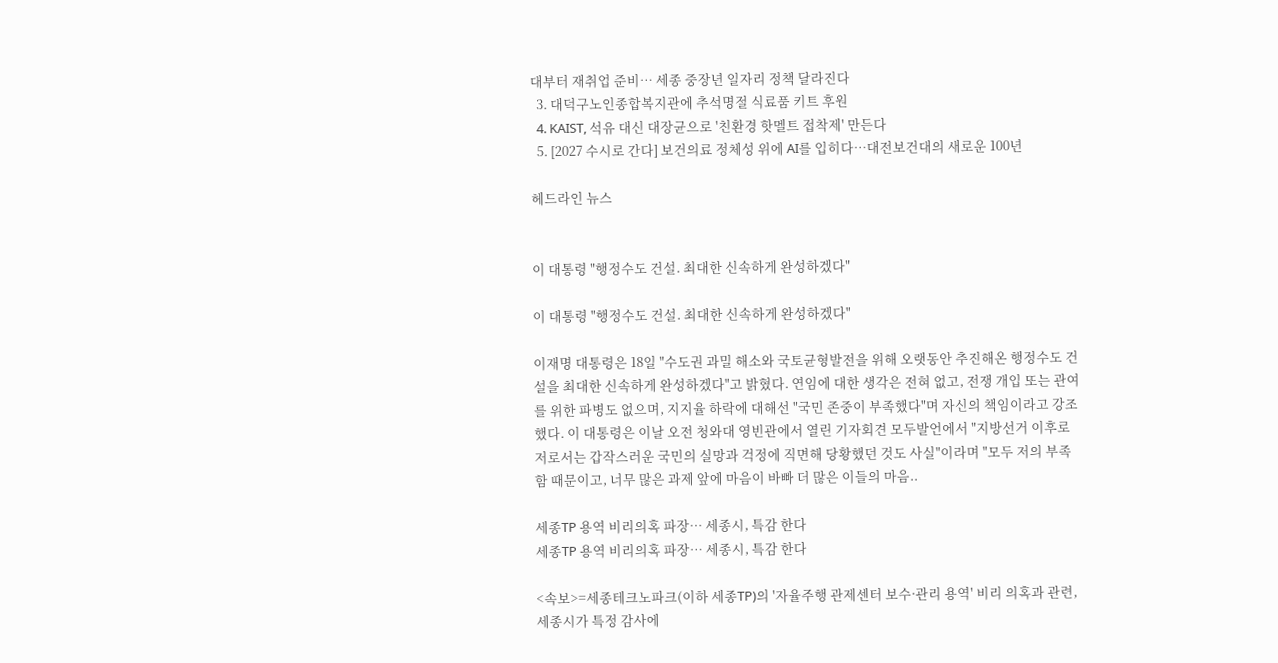대부터 재취업 준비… 세종 중장년 일자리 정책 달라진다
  3. 대덕구노인종합복지관에 추석명절 식료품 키트 후원
  4. KAIST, 석유 대신 대장균으로 '친환경 핫멜트 접착제' 만든다
  5. [2027 수시로 간다] 보건의료 정체성 위에 AI를 입히다…대전보건대의 새로운 100년

헤드라인 뉴스


이 대통령 "행정수도 건설. 최대한 신속하게 완성하겠다"

이 대통령 "행정수도 건설. 최대한 신속하게 완성하겠다"

이재명 대통령은 18일 "수도권 과밀 해소와 국토균형발전을 위해 오랫동안 추진해온 행정수도 건설을 최대한 신속하게 완성하겠다"고 밝혔다. 연임에 대한 생각은 전혀 없고, 전쟁 개입 또는 관여를 위한 파병도 없으며, 지지율 하락에 대해선 "국민 존중이 부족했다"며 자신의 책임이라고 강조했다. 이 대통령은 이날 오전 청와대 영빈관에서 열린 기자회견 모두발언에서 "지방선거 이후로 저로서는 갑작스러운 국민의 실망과 걱정에 직면해 당황했던 것도 사실"이라며 "모두 저의 부족함 때문이고, 너무 많은 과제 앞에 마음이 바빠 더 많은 이들의 마음..

세종TP 용역 비리의혹 파장… 세종시, 특감 한다
세종TP 용역 비리의혹 파장… 세종시, 특감 한다

<속보>=세종테크노파크(이하 세종TP)의 '자율주행 관제센터 보수·관리 용역' 비리 의혹과 관련, 세종시가 특정 감사에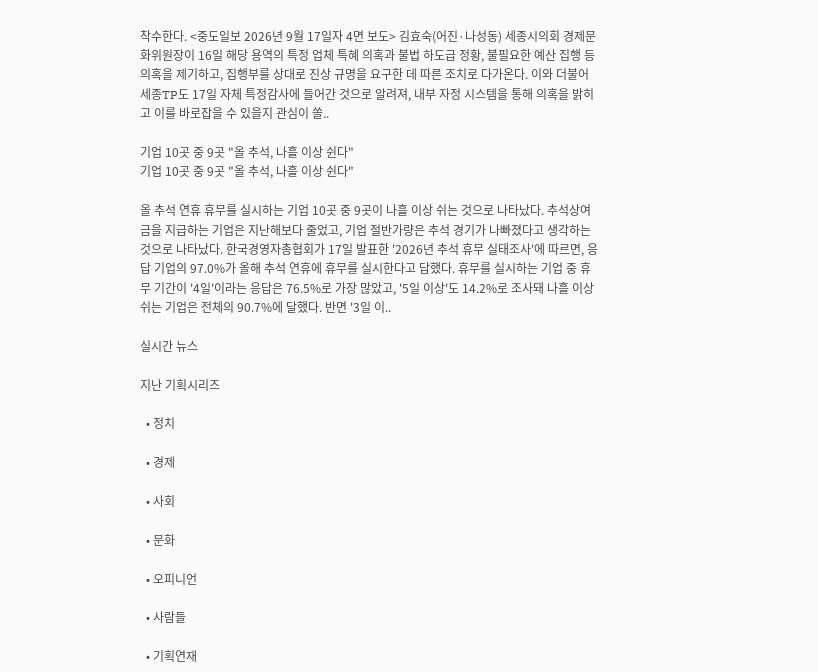착수한다. <중도일보 2026년 9월 17일자 4면 보도> 김효숙(어진·나성동) 세종시의회 경제문화위원장이 16일 해당 용역의 특정 업체 특혜 의혹과 불법 하도급 정황, 불필요한 예산 집행 등 의혹을 제기하고, 집행부를 상대로 진상 규명을 요구한 데 따른 조치로 다가온다. 이와 더불어 세종TP도 17일 자체 특정감사에 들어간 것으로 알려져, 내부 자정 시스템을 통해 의혹을 밝히고 이를 바로잡을 수 있을지 관심이 쏠..

기업 10곳 중 9곳 "올 추석, 나흘 이상 쉰다"
기업 10곳 중 9곳 "올 추석, 나흘 이상 쉰다"

올 추석 연휴 휴무를 실시하는 기업 10곳 중 9곳이 나흘 이상 쉬는 것으로 나타났다. 추석상여금을 지급하는 기업은 지난해보다 줄었고, 기업 절반가량은 추석 경기가 나빠졌다고 생각하는 것으로 나타났다. 한국경영자총협회가 17일 발표한 '2026년 추석 휴무 실태조사'에 따르면, 응답 기업의 97.0%가 올해 추석 연휴에 휴무를 실시한다고 답했다. 휴무를 실시하는 기업 중 휴무 기간이 '4일'이라는 응답은 76.5%로 가장 많았고, '5일 이상'도 14.2%로 조사돼 나흘 이상 쉬는 기업은 전체의 90.7%에 달했다. 반면 '3일 이..

실시간 뉴스

지난 기획시리즈

  • 정치

  • 경제

  • 사회

  • 문화

  • 오피니언

  • 사람들

  • 기획연재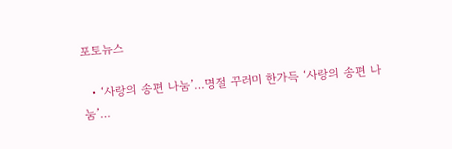포토뉴스

  • ‘사랑의 송편 나눔’…명절 꾸러미 한가득 ‘사랑의 송편 나눔’…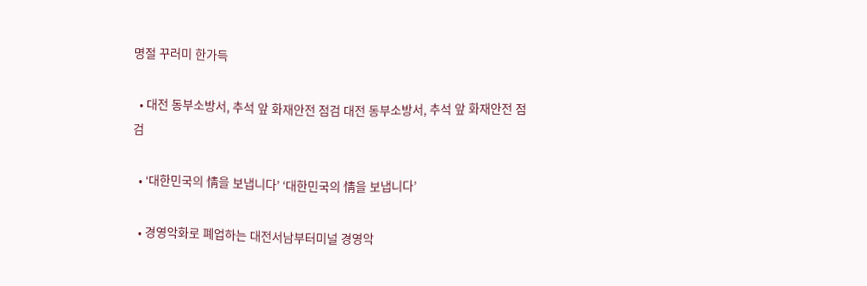명절 꾸러미 한가득

  • 대전 동부소방서, 추석 앞 화재안전 점검 대전 동부소방서, 추석 앞 화재안전 점검

  • ‘대한민국의 情을 보냅니다’ ‘대한민국의 情을 보냅니다’

  • 경영악화로 폐업하는 대전서남부터미널 경영악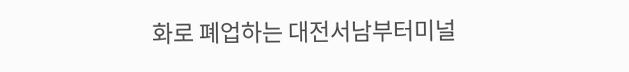화로 폐업하는 대전서남부터미널